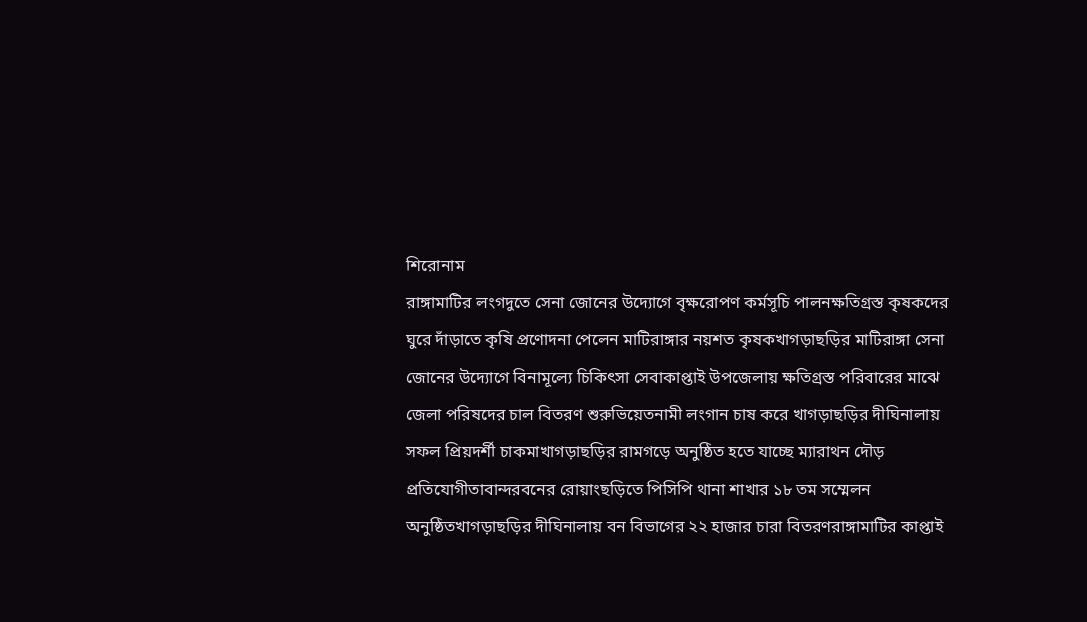শিরোনাম
রাঙ্গামাটির লংগদুতে সেনা জোনের উদ্যোগে বৃক্ষরোপণ কর্মসূচি পালনক্ষতিগ্রস্ত কৃষকদের ঘুরে দাঁড়াতে কৃষি প্রণোদনা পেলেন মাটিরাঙ্গার নয়শত কৃষকখাগড়াছড়ির মাটিরাঙ্গা সেনা জোনের উদ্যোগে বিনামূল্যে চিকিৎসা সেবাকাপ্তাই উপজেলায় ক্ষতিগ্রস্ত পরিবারের মাঝে জেলা পরিষদের চাল বিতরণ শুরুভিয়েতনামী লংগান চাষ করে খাগড়াছড়ির দীঘিনালায় সফল প্রিয়দর্শী চাকমাখাগড়াছড়ির রামগড়ে অনুষ্ঠিত হতে যাচ্ছে ম্যারাথন দৌড় প্রতিযোগীতাবান্দরবনের রোয়াংছড়িতে পিসিপি থানা শাখার ১৮ তম সম্মেলন অনুষ্ঠিতখাগড়াছড়ির দীঘিনালায় বন বিভাগের ২২ হাজার চারা বিতরণরাঙ্গামাটির কাপ্তাই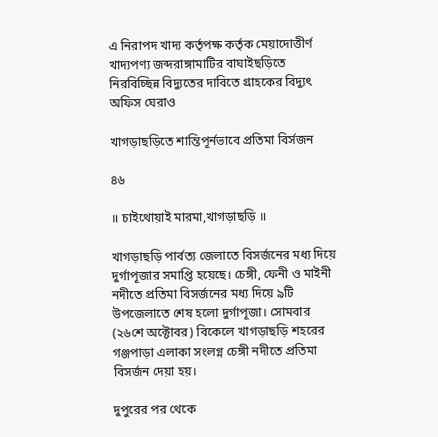এ নিরাপদ খাদ্য কর্তৃপক্ষ কর্তৃক মেয়াদোত্তীর্ণ খাদ্যপণ্য জব্দরাঙ্গামাটির বাঘাইছড়িতে নিরবিচ্ছিন্ন বিদ্যুতের দাবিতে গ্রাহকের বিদ্যুৎ অফিস ঘেরাও

খাগড়াছড়িতে শান্তিপূর্নভাবে প্রতিমা বির্সজন

৪৬

॥ চাইথোয়াই মারমা,খাগড়াছড়ি ॥

খাগড়াছড়ি পার্বত্য জেলাতে বিসর্জনের মধ্য দিয়ে দুর্গাপূজার সমাপ্তি হয়েছে। চেঙ্গী, ফেনী ও মাইনী নদীতে প্রতিমা বিসর্জনের মধ্য দিয়ে ৯টি উপজেলাতে শেষ হলো দুর্গাপূজা। সোমবার (২৬শে অক্টোবর) বিকেলে খাগড়াছড়ি শহরের গঞ্জপাড়া এলাকা সংলগ্ন চেঙ্গী নদীতে প্রতিমা বিসর্জন দেয়া হয়।

দুপুরের পর থেকে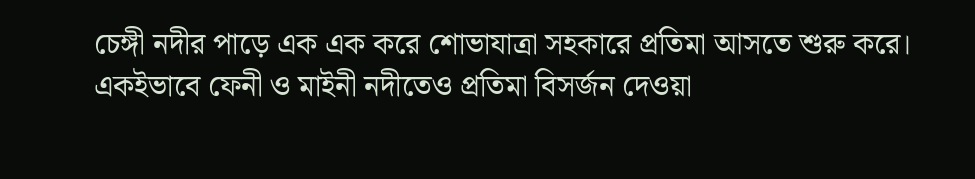চেঙ্গী নদীর পাড়ে এক এক করে শোভাযাত্রা সহকারে প্রতিমা আসতে শুরু করে। একইভাবে ফেনী ও মাইনী নদীতেও প্রতিমা বিসর্জন দেওয়া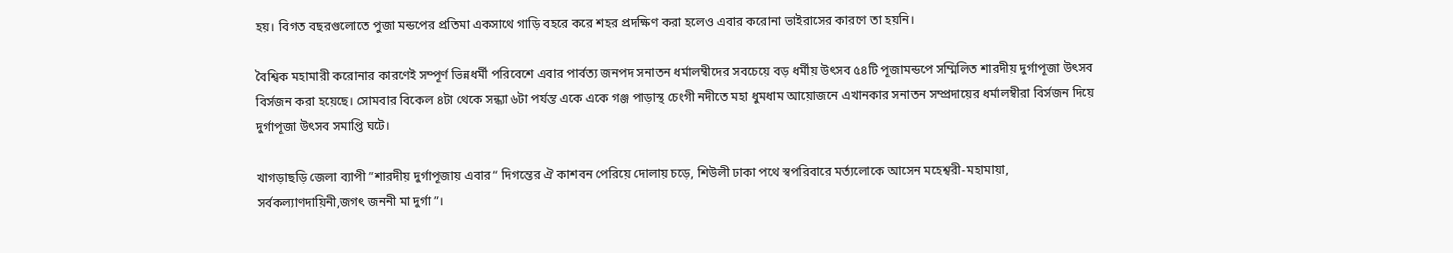হয়। বিগত বছরগুলোতে পুজা মন্ডপের প্রতিমা একসাথে গাড়ি বহরে করে শহর প্রদক্ষিণ করা হলেও এবার করোনা ভাইরাসের কারণে তা হয়নি।

বৈশ্বিক মহামারী করোনার কারণেই সম্পূর্ণ ভিন্নধর্মী পরিবেশে এবার পার্বত্য জনপদ সনাতন ধর্মালম্বীদের সবচেয়ে বড় ধর্মীয় উৎসব ৫৪টি পূজামন্ডপে সম্মিলিত শারদীয় দুর্গাপূজা উৎসব বির্সজন করা হয়েছে। সোমবার বিকেল ৪টা থেকে সন্ধ্যা ৬টা পর্যন্ত একে একে গঞ্জ পাড়াস্থ চেংগী নদীতে মহা ধুমধাম আয়োজনে এখানকার সনাতন সম্প্রদায়ের ধর্মালম্বীরা বির্সজন দিয়ে দুর্গাপূজা উৎসব সমাপ্তি ঘটে।

খাগড়াছড়ি জেলা ব্যাপী ”শারদীয় দুর্গাপূজায় এবার“ দিগন্তের ঐ কাশবন পেরিয়ে দোলায় চড়ে, শিউলী ঢাকা পথে স্বপরিবারে মর্ত্যলোকে আসেন মহেশ্বরী-মহামায়া, সর্বকল্যাণদায়িনী,জগৎ জননী মা দুর্গা”।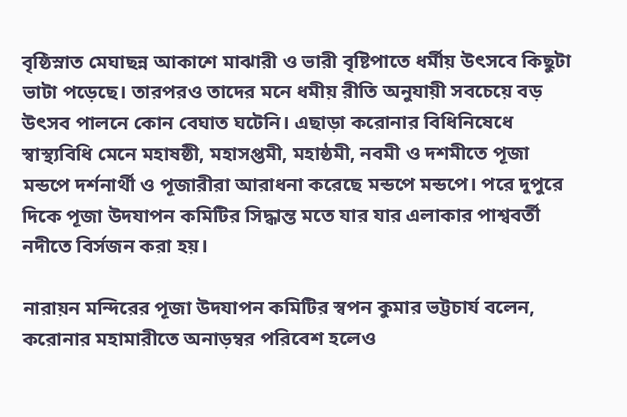বৃষ্ঠিস্নাত মেঘাছন্ন আকাশে মাঝারী ও ভারী বৃষ্টিপাতে ধর্মীয় উৎসবে কিছুটা ভাটা পড়েছে। তারপরও তাদের মনে ধমীয় রীতি অনুযায়ী সবচেয়ে বড় উৎসব পালনে কোন বেঘাত ঘটেনি। এছাড়া করোনার বিধিনিষেধে স্বাস্থ্যবিধি মেনে মহাষষ্ঠী, মহাসপ্তমী, মহাষ্ঠমী, নবমী ও দশমীতে পূজা মন্ডপে দর্শনার্থী ও পূজারীরা আরাধনা করেছে মন্ডপে মন্ডপে। পরে দুপুরে দিকে পূজা উদযাপন কমিটির সিদ্ধান্ত মতে যার যার এলাকার পাশ্ববর্তী নদীতে বির্সজন করা হয়।

নারায়ন মন্দিরের পূজা উদযাপন কমিটির স্বপন কুমার ভট্টচার্য বলেন, করোনার মহামারীতে অনাড়ম্বর পরিবেশ হলেও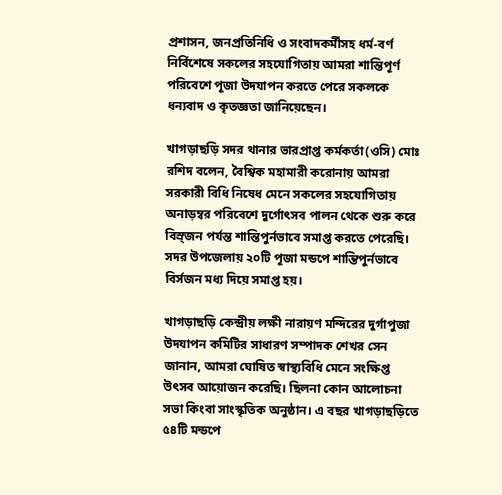প্রশাসন, জনপ্রতিনিধি ও সংবাদকর্মীসহ ধর্ম-বর্ণ নির্বিশেষে সকলের সহযোগিতায় আমরা শান্তিপূর্ণ পরিবেশে পূজা উদযাপন করতে পেরে সকলকে ধন্যবাদ ও কৃতজ্ঞতা জানিয়েছেন।

খাগড়াছড়ি সদর থানার ভারপ্রাপ্ত কর্মকর্তা(ওসি) মোঃ রশিদ বলেন, বৈশ্বিক মহামারী করোনায় আমরা সরকারী বিধি নিষেধ মেনে সকলের সহযোগিতায় অনাড়ম্বর পরিবেশে দুর্গোৎসব পালন থেকে শুরু করে বিস্র্জন পর্যন্ত শান্তিপুর্নভাবে সমাপ্ত করতে পেরেছি। সদর উপজেলায় ২০টি পূজা মন্ডপে শান্তিপুর্নভাবে বির্সজন মধ্য দিয়ে সমাপ্ত হয়।

খাগড়াছড়ি কেন্দ্রীয় লক্ষী নারায়ণ মন্দিরের দুর্গাপুজা উদযাপন কমিটির সাধারণ সম্পাদক শেখর সেন জানান, আমরা ঘোষিত স্বাস্থ্যবিধি মেনে সংক্ষিপ্ত উৎসব আয়োজন করেছি। ছিলনা কোন আলোচনা সভা কিংবা সাংস্কৃতিক অনুষ্ঠান। এ বছর খাগড়াছড়িতে ৫৪টি মন্ডপে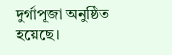দুর্গাপূজা অনুষ্ঠিত হয়েছে।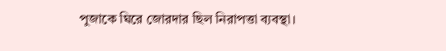পুজাকে ঘিরে জোরদার ছিল নিরাপত্তা ব্যবস্থা।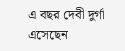এ বছর দেবী দুর্গা এসেছেন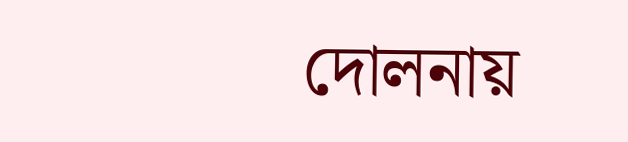দোলনায়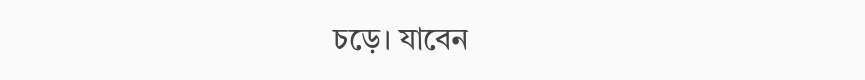চড়ে। যাবেন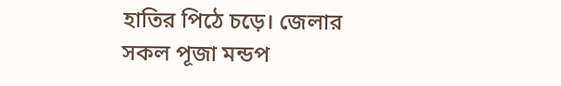হাতির পিঠে চড়ে। জেলার সকল পূজা মন্ডপ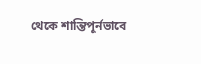থেকে শান্তিপূর্নভাবে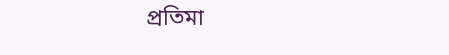প্রতিমা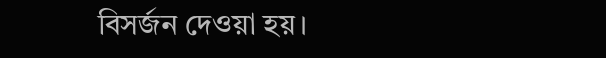বিসর্জন দেওয়া হয়।